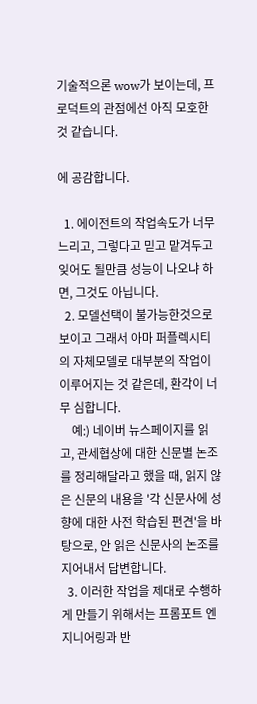기술적으론 wow가 보이는데, 프로덕트의 관점에선 아직 모호한 것 같습니다.

에 공감합니다.

  1. 에이전트의 작업속도가 너무 느리고, 그렇다고 믿고 맡겨두고 잊어도 될만큼 성능이 나오냐 하면, 그것도 아닙니다.
  2. 모델선택이 불가능한것으로 보이고 그래서 아마 퍼플렉시티의 자체모델로 대부분의 작업이 이루어지는 것 같은데, 환각이 너무 심합니다.
    예:) 네이버 뉴스페이지를 읽고, 관세협상에 대한 신문별 논조를 정리해달라고 했을 때, 읽지 않은 신문의 내용을 '각 신문사에 성향에 대한 사전 학습된 편견'을 바탕으로, 안 읽은 신문사의 논조를 지어내서 답변합니다.
  3. 이러한 작업을 제대로 수행하게 만들기 위해서는 프롬포트 엔지니어링과 반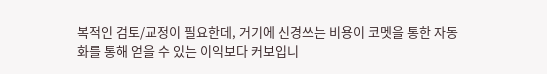복적인 검토/교정이 필요한데, 거기에 신경쓰는 비용이 코멧을 통한 자동화를 통해 얻을 수 있는 이익보다 커보입니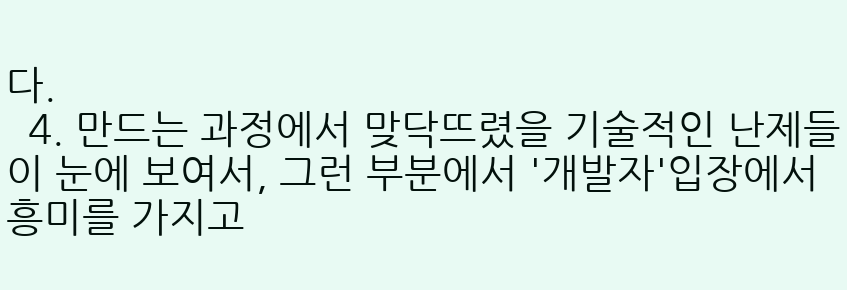다.
  4. 만드는 과정에서 맞닥뜨렸을 기술적인 난제들이 눈에 보여서, 그런 부분에서 '개발자'입장에서 흥미를 가지고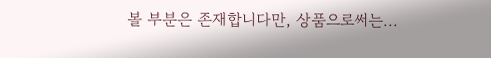볼 부분은 존재합니다만, 상품으로써는...